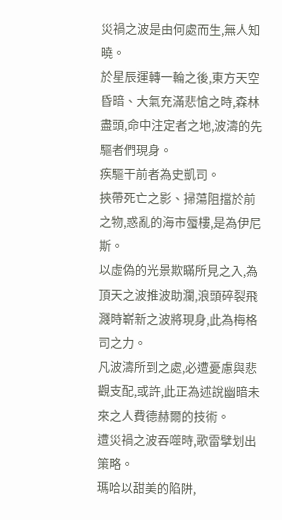災禍之波是由何處而生,無人知曉。
於星辰運轉一輪之後,東方天空昏暗、大氣充滿悲愴之時,森林盡頭,命中注定者之地,波濤的先驅者們現身。
疾驅干前者為史凱司。
挾帶死亡之影、掃蕩阻擋於前之物,惑亂的海市蜃樓,是為伊尼斯。
以虛偽的光景欺瞞所見之入,為頂天之波推波助瀾,浪頭碎裂飛濺時嶄新之波將現身,此為梅格司之力。
凡波濤所到之處,必遭憂慮與悲觀支配,或許,此正為述說幽暗未來之人費德赫爾的技術。
遭災禍之波吞噬時,歌雷擘划出策略。
瑪哈以甜美的陷阱,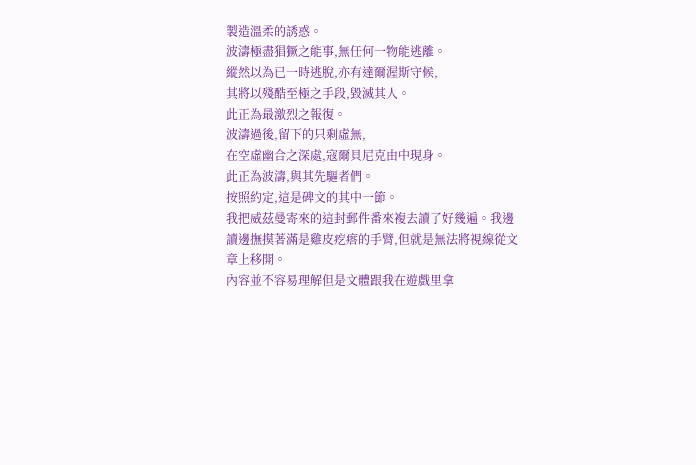製造溫柔的誘惑。
波濤極盡猖獗之能事,無任何一物能逃離。
縱然以為已一時逃脫,亦有達爾渥斯守候,
其將以殘酷至極之手段,毀滅其人。
此正為最激烈之報復。
波濤過後,留下的只剩虛無,
在空虛幽合之深處,寇爾貝尼克由中現身。
此正為波濤,與其先驅者們。
按照約定,這是碑文的其中一節。
我把威茲曼寄來的這封郵件番來複去讀了好幾遍。我邊讀邊撫摸著滿是雞皮疙瘩的手臂,但就是無法將視線從文章上移開。
內容並不容易理解但是文體跟我在遊戲里拿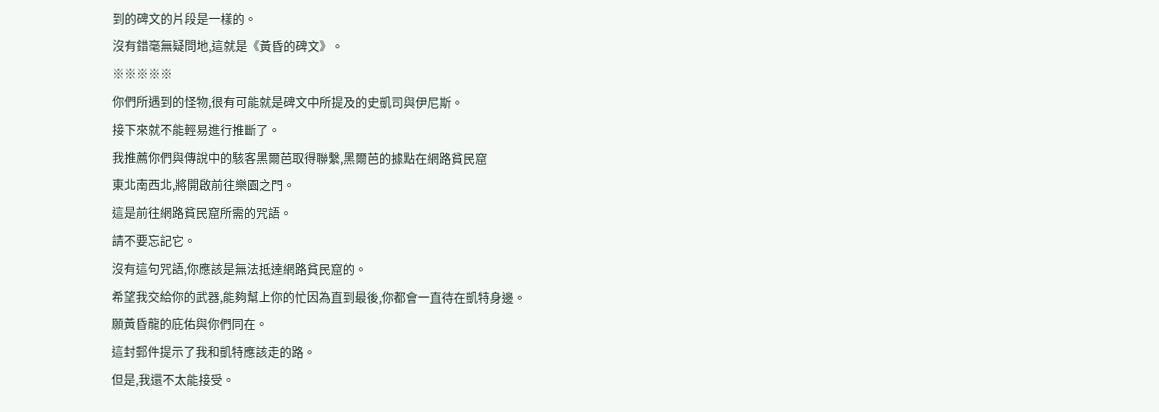到的碑文的片段是一樣的。
沒有錯毫無疑問地,這就是《黃昏的碑文》。
※※※※※
你們所遇到的怪物,很有可能就是碑文中所提及的史凱司與伊尼斯。
接下來就不能輕易進行推斷了。
我推薦你們與傳說中的駭客黑爾芭取得聯繫,黑爾芭的據點在網路貧民窟
東北南西北,將開啟前往樂園之門。
這是前往網路貧民窟所需的咒語。
請不要忘記它。
沒有這句咒語,你應該是無法抵達網路貧民窟的。
希望我交給你的武器,能夠幫上你的忙因為直到最後,你都會一直待在凱特身邊。
願黃昏龍的庇佑與你們同在。
這封郵件提示了我和凱特應該走的路。
但是,我還不太能接受。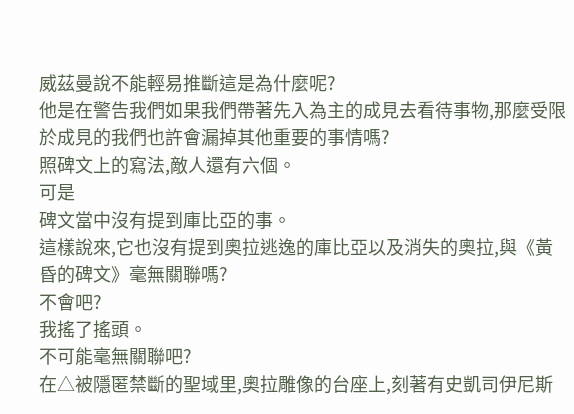威茲曼說不能輕易推斷這是為什麼呢?
他是在警告我們如果我們帶著先入為主的成見去看待事物,那麼受限於成見的我們也許會漏掉其他重要的事情嗎?
照碑文上的寫法,敵人還有六個。
可是
碑文當中沒有提到庫比亞的事。
這樣說來,它也沒有提到奧拉逃逸的庫比亞以及消失的奧拉,與《黃昏的碑文》毫無關聯嗎?
不會吧?
我搖了搖頭。
不可能毫無關聯吧?
在△被隱匿禁斷的聖域里,奧拉雕像的台座上,刻著有史凱司伊尼斯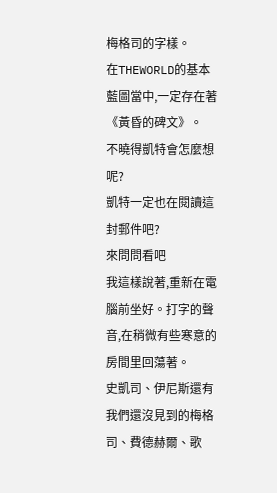梅格司的字樣。
在THEWORLD的基本藍圖當中,一定存在著《黃昏的碑文》。
不曉得凱特會怎麼想呢?
凱特一定也在閱讀這封郵件吧?
來問問看吧
我這樣說著,重新在電腦前坐好。打字的聲音,在稍微有些寒意的房間里回蕩著。
史凱司、伊尼斯還有我們還沒見到的梅格司、費德赫爾、歌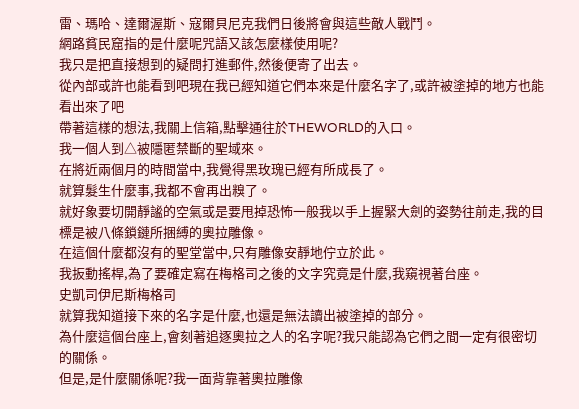雷、瑪哈、達爾渥斯、寇爾貝尼克我們日後將會與這些敵人戰鬥。
網路貧民窟指的是什麼呢咒語又該怎麼樣使用呢?
我只是把直接想到的疑問打進郵件,然後便寄了出去。
從內部或許也能看到吧現在我已經知道它們本來是什麼名字了,或許被塗掉的地方也能看出來了吧
帶著這樣的想法,我關上信箱,點擊通往於THEWORLD的入口。
我一個人到△被隱匿禁斷的聖域來。
在將近兩個月的時間當中,我覺得黑玫瑰已經有所成長了。
就算髮生什麼事,我都不會再出糗了。
就好象要切開靜謐的空氣或是要甩掉恐怖一般我以手上握緊大劍的姿勢往前走,我的目標是被八條鎖鏈所捆縛的奧拉雕像。
在這個什麼都沒有的聖堂當中,只有雕像安靜地佇立於此。
我扳動搖桿,為了要確定寫在梅格司之後的文字究竟是什麼,我窺視著台座。
史凱司伊尼斯梅格司
就算我知道接下來的名字是什麼,也還是無法讀出被塗掉的部分。
為什麼這個台座上,會刻著追逐奧拉之人的名字呢?我只能認為它們之間一定有很密切的關係。
但是,是什麼關係呢?我一面背靠著奧拉雕像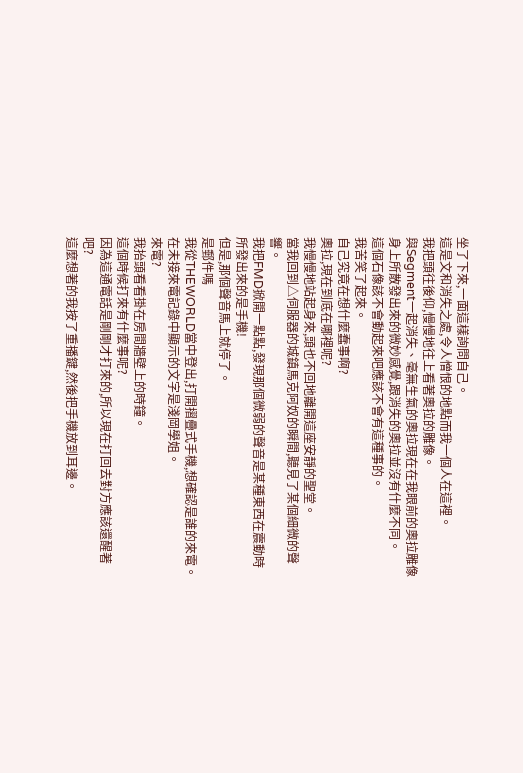坐了下來,一面這樣詢問自己。
這是文和消失之處,令人憎恨的地點而我一個人在這裡。
我把頭往後仰,慢慢地往上看著奧拉的雕像。
與Segment一起消失、毫無生氣的奧拉現在在我眼前的奧拉雕像身上所散發出來的微妙感覺,跟消失的奧拉並沒有什麼不同。
這個石像該不會動起來吧應該不會有這種事的。
我苦笑了起來。
自己究竟在想什麼蠢事啊?
奧拉,現在到底在哪裡呢?
我慢慢地站起身來,頭也不回地離開這座安靜的聖堂。
當我回到△伺服器的城鎮馬克阿奴的瞬間,聽見了某個細微的聲響。
我把FMD掀開一點點,發現那個微弱的聲音是某種東西在震動時所發出來的是手機!
但是,那個聲音馬上就停了。
是郵件嗎
我從THEWORLD當中登出,打開摺疊式手機,想確認是誰的來電。
在未接來電記錄中顯示的文字是淺岡學姐。
來電?
我抬頭看看掛在房間牆壁上的時鐘。
這個時候打來有什麼事呢?
因為這通電話是剛剛才打來的,所以現在打回去對方應該還醒著吧?
這麼想著的我按了重播鍵,然後把手機放到耳邊。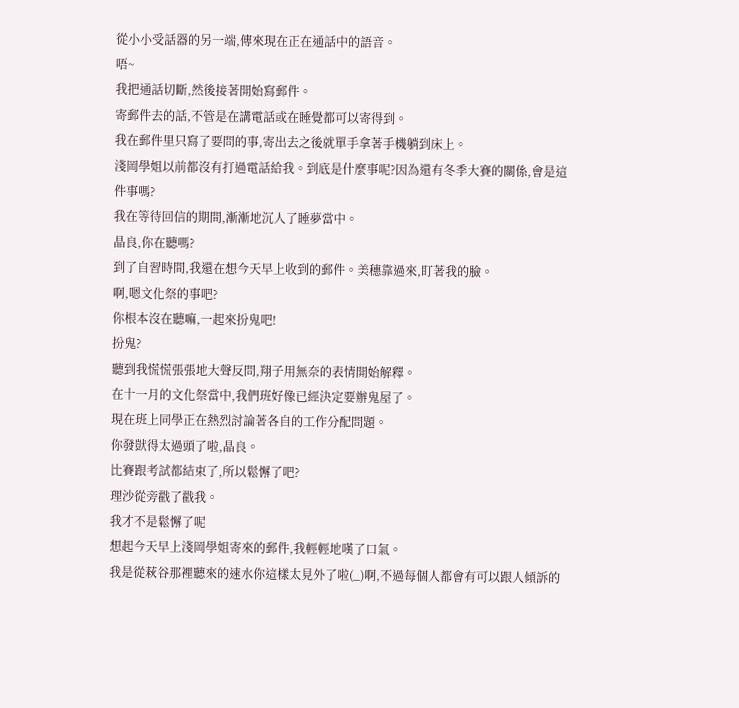從小小受話器的另一端,傳來現在正在通話中的語音。
唔~
我把通話切斷,然後接著開始寫郵件。
寄郵件去的話,不管是在講電話或在睡覺都可以寄得到。
我在郵件里只寫了要問的事,寄出去之後就單手拿著手機躺到床上。
淺岡學姐以前都沒有打過電話給我。到底是什麼事呢?因為還有冬季大賽的關係,會是這件事嗎?
我在等待回信的期間,漸漸地沉人了睡夢當中。
晶良,你在聽嗎?
到了自習時間,我還在想今天早上收到的郵件。美穗靠過來,盯著我的臉。
啊,嗯文化祭的事吧?
你根本沒在聽嘛,一起來扮鬼吧!
扮鬼?
聽到我慌慌張張地大聲反問,翔子用無奈的表情開始解釋。
在十一月的文化祭當中,我們班好像已經決定要辦鬼屋了。
現在班上同學正在熱烈討論著各自的工作分配問題。
你發獃得太過頭了啦,晶良。
比賽跟考試都結束了,所以鬆懈了吧?
理沙從旁戳了戳我。
我才不是鬆懈了呢
想起今天早上淺岡學姐寄來的郵件,我輕輕地嘆了口氣。
我是從萩谷那裡聽來的速水你這樣太見外了啦(_)啊,不過每個人都會有可以跟人傾訴的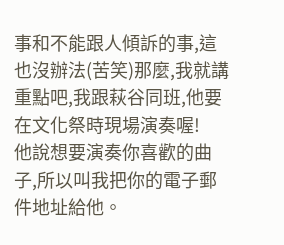事和不能跟人傾訴的事,這也沒辦法(苦笑)那麼,我就講重點吧,我跟萩谷同班,他要在文化祭時現場演奏喔!
他說想要演奏你喜歡的曲子,所以叫我把你的電子郵件地址給他。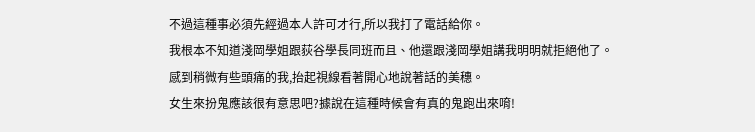不過這種事必須先經過本人許可才行,所以我打了電話給你。
我根本不知道淺岡學姐跟荻谷學長同班而且、他還跟淺岡學姐講我明明就拒絕他了。
感到稍微有些頭痛的我,抬起視線看著開心地說著話的美穗。
女生來扮鬼應該很有意思吧?據說在這種時候會有真的鬼跑出來唷!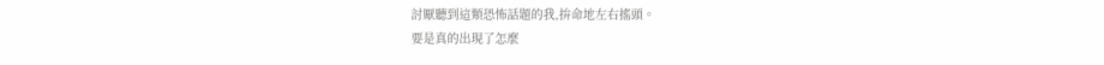討厭聽到這類恐怖話題的我,拚命地左右搖頭。
要是真的出現了怎麼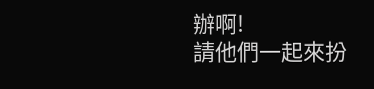辦啊!
請他們一起來扮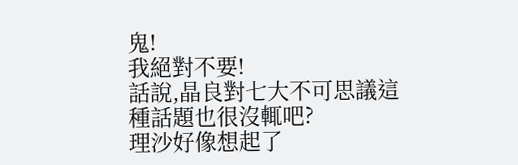鬼!
我絕對不要!
話說,晶良對七大不可思議這種話題也很沒輒吧?
理沙好像想起了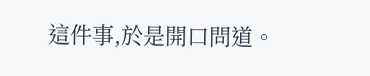這件事,於是開口問道。